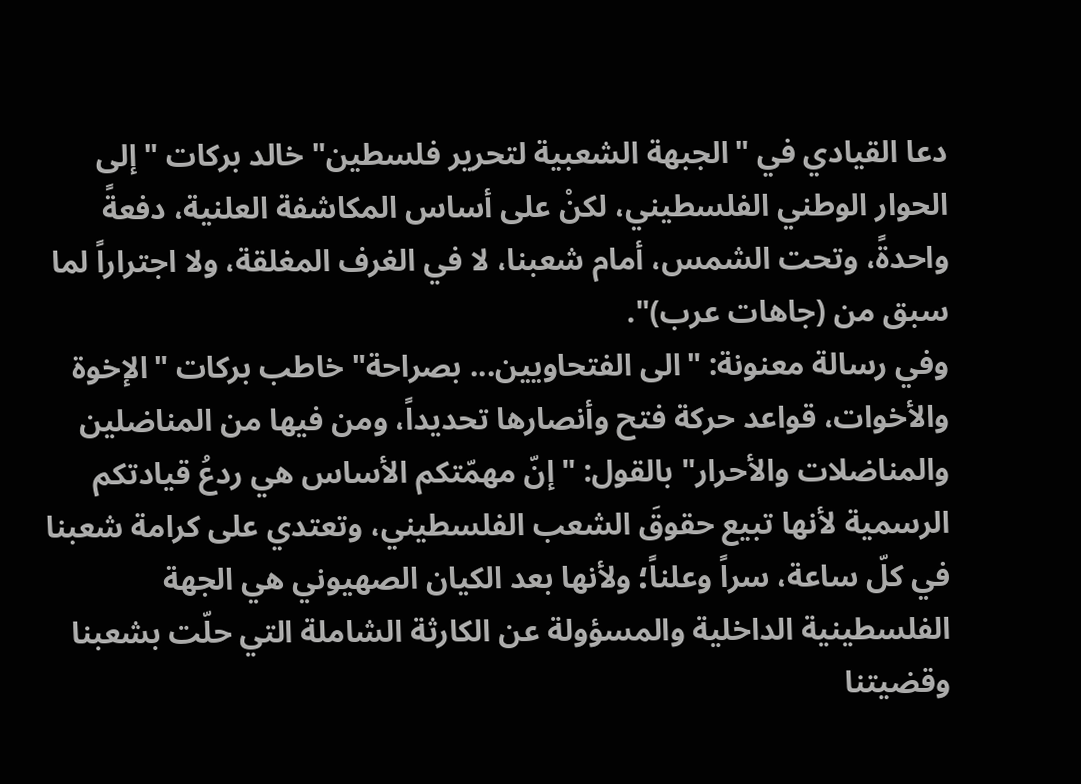دعا القيادي في "الجبهة الشعبية لتحرير فلسطين" خالد بركات "إلى الحوار الوطني الفلسطيني، لكنْ على أساس المكاشفة العلنية، دفعةً واحدةً، وتحت الشمس، أمام شعبنا، لا في الغرف المغلقة، ولا اجتراراً لما سبق من (جاهات عرب)".
وفي رسالة معنونة: "الى الفتحاويين... بصراحة" خاطب بركات "الإخوة والأخوات، قواعد حركة فتح وأنصارها تحديداً، ومن فيها من المناضلين والمناضلات والأحرار" بالقول: "إنّ مهمّتكم الأساس هي ردعُ قيادتكم الرسمية لأنها تبيع حقوقَ الشعب الفلسطيني، وتعتدي على كرامة شعبنا في كلّ ساعة، سراً وعلناً؛ ولأنها بعد الكيان الصهيوني هي الجهة الفلسطينية الداخلية والمسؤولة عن الكارثة الشاملة التي حلّت بشعبنا وقضيتنا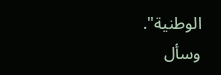الوطنية".
وسأل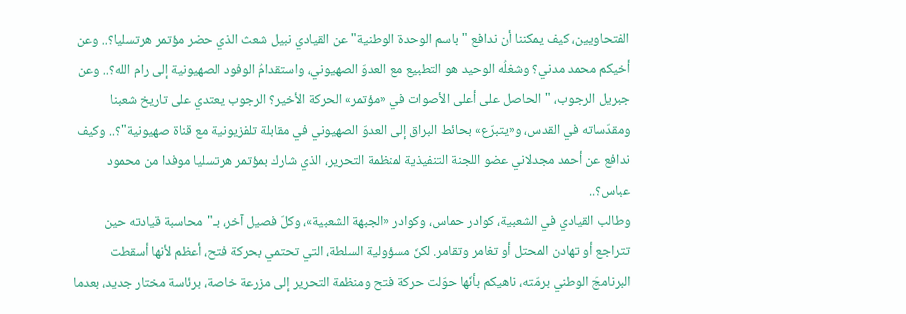الفتحاويين، كيف يمكننا أن ندافع "باسم الوحدة الوطنية" عن القيادي نبيل شعث الذي حضر مؤتمر هرتسليا؟.. وعن أخيكم محمد مدني؟ وشغلُه الوحيد هو التطبيع مع العدوّ الصهيوني، واستقدامُ الوفود الصهيونية إلى رام الله؟.. وعن جبريل الرجوب، "الحاصل على أعلى الأصوات في «مؤتمر» الحركة الأخير؟ الرجوب يعتدي على تاريخ شعبنا ومقدّساته في القدس، و«يتبرّع» بحائط البراق إلى العدوّ الصهيوني في مقابلة تلفزيونية مع قناة صهيونية"؟.. وكيف ندافع عن أحمد مجدلاني عضو اللجنة التنفيذية لمنظمة التحرير، الذي شارك بمؤتمر هرتسليا موفدا من محمود عباس؟..
وطالب القيادي في الشعبية، كوادر حماس، وكوادر «الجبهة الشعبية»، وكلّ فصيل آخر، بـ"محاسبة قيادته حين تتراجع أو تهادن المحتل أو تغامر وتقامر. لكنّ مسؤولية السلطة، التي تحتمي بحركة فتح، أعظم لأنها أسقطت البرنامجَ الوطني برمّته، ناهيكم بأنّها حوّلت حركة فتح ومنظمة التحرير إلى مزرعة خاصة، برئاسة مختار جديد، بعدما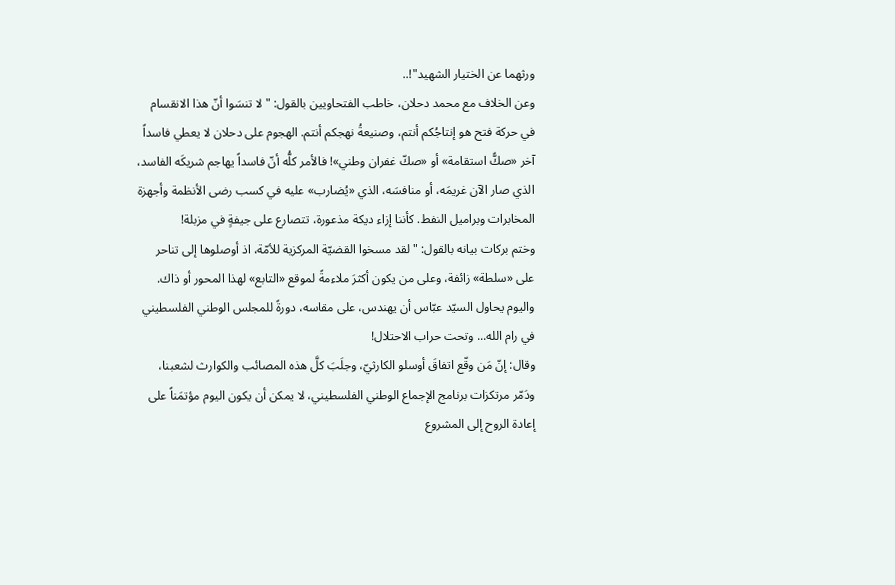ورثهما عن الختيار الشهيد"!..
وعن الخلاف مع محمد دحلان، خاطب الفتحاويين بالقول: "لا تنسَوا أنّ هذا الانقسام في حركة فتح هو إنتاجُكم أنتم، وصنيعةُ نهجكم أنتم. الهجوم على دحلان لا يعطي فاسداً آخر «صكًّ استقامة» أو «صكّ غفران وطني»! فالأمر كلُّه أنّ فاسداً يهاجم شريكَه الفاسد، الذي صار الآن غريمَه، أو منافسَه، الذي «يُضارب» عليه في كسب رضى الأنظمة وأجهزة المخابرات وبراميل النفط. كأننا إزاء ديكة مذعورة، تتصارع على جيفةٍ في مزبلة!
وختم بركات بيانه بالقول: "لقد مسخوا القضيّة المركزية للأمّة، اذ أوصلوها إلى تناحر على «سلطة» زائفة، وعلى من يكون أكثرَ ملاءمةً لموقع «التابع» لهذا المحور أو ذاك. واليوم يحاول السيّد عبّاس أن يهندس، على مقاسه، دورةً للمجلس الوطني الفلسطيني في رام الله... وتحت حراب الاحتلال!
وقال: إنّ مَن وقّع اتفاقَ أوسلو الكارثيّ، وجلَبَ كلَّ هذه المصائب والكوارث لشعبنا، ودَمّر مرتكزات برنامج الإجماع الوطني الفلسطيني، لا يمكن أن يكون اليوم مؤتمَناً على إعادة الروح إلى المشروع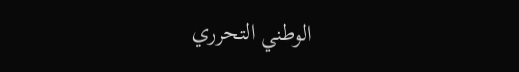الوطني التحرري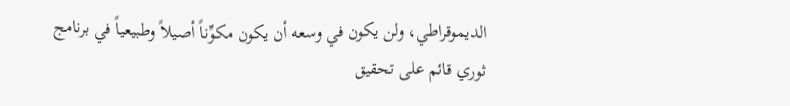الديموقراطي، ولن يكون في وسعه أن يكون مكوِّناً أصيلاً وطبيعياً في برنامج ثوري قائم على تحقيق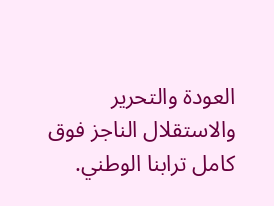العودة والتحرير والاستقلال الناجز فوق كامل ترابنا الوطني.